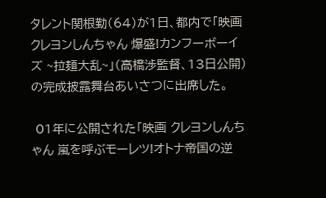タレント関根勤(64)が1日、都内で「映画クレヨンしんちゃん 爆盛!カンフーボーイズ ~拉麺大乱~」(高橋渉監督、13日公開)の完成披露舞台あいさつに出席した。

 01年に公開された「映画 クレヨンしんちゃん 嵐を呼ぶモーレツ!オトナ帝国の逆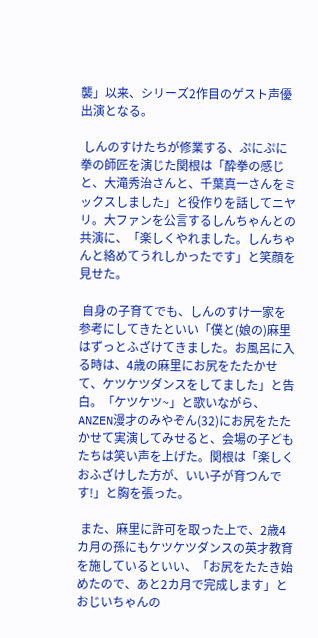襲」以来、シリーズ2作目のゲスト声優出演となる。

 しんのすけたちが修業する、ぷにぷに拳の師匠を演じた関根は「酔拳の感じと、大滝秀治さんと、千葉真一さんをミックスしました」と役作りを話してニヤリ。大ファンを公言するしんちゃんとの共演に、「楽しくやれました。しんちゃんと絡めてうれしかったです」と笑顔を見せた。

 自身の子育てでも、しんのすけ一家を参考にしてきたといい「僕と(娘の)麻里はずっとふざけてきました。お風呂に入る時は、4歳の麻里にお尻をたたかせて、ケツケツダンスをしてました」と告白。「ケツケツ~」と歌いながら、ANZEN漫才のみやぞん(32)にお尻をたたかせて実演してみせると、会場の子どもたちは笑い声を上げた。関根は「楽しくおふざけした方が、いい子が育つんです!」と胸を張った。

 また、麻里に許可を取った上で、2歳4カ月の孫にもケツケツダンスの英才教育を施しているといい、「お尻をたたき始めたので、あと2カ月で完成します」とおじいちゃんの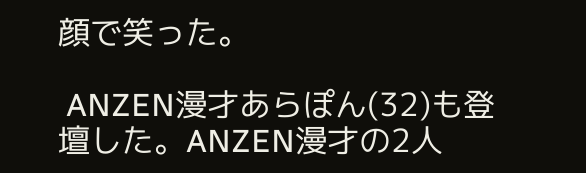顔で笑った。

 ANZEN漫才あらぽん(32)も登壇した。ANZEN漫才の2人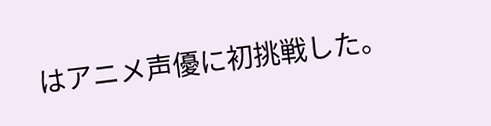はアニメ声優に初挑戦した。